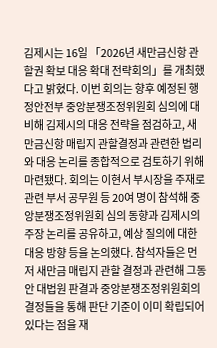김제시는 16일 「2026년 새만금신항 관할권 확보 대응 확대 전략회의」를 개최했다고 밝혔다. 이번 회의는 향후 예정된 행정안전부 중앙분쟁조정위원회 심의에 대비해 김제시의 대응 전략을 점검하고, 새만금신항 매립지 관할결정과 관련한 법리와 대응 논리를 종합적으로 검토하기 위해 마련됐다. 회의는 이현서 부시장을 주재로 관련 부서 공무원 등 20여 명이 참석해 중앙분쟁조정위원회 심의 동향과 김제시의 주장 논리를 공유하고, 예상 질의에 대한 대응 방향 등을 논의했다. 참석자들은 먼저 새만금 매립지 관할 결정과 관련해 그동안 대법원 판결과 중앙분쟁조정위원회의 결정들을 통해 판단 기준이 이미 확립되어 있다는 점을 재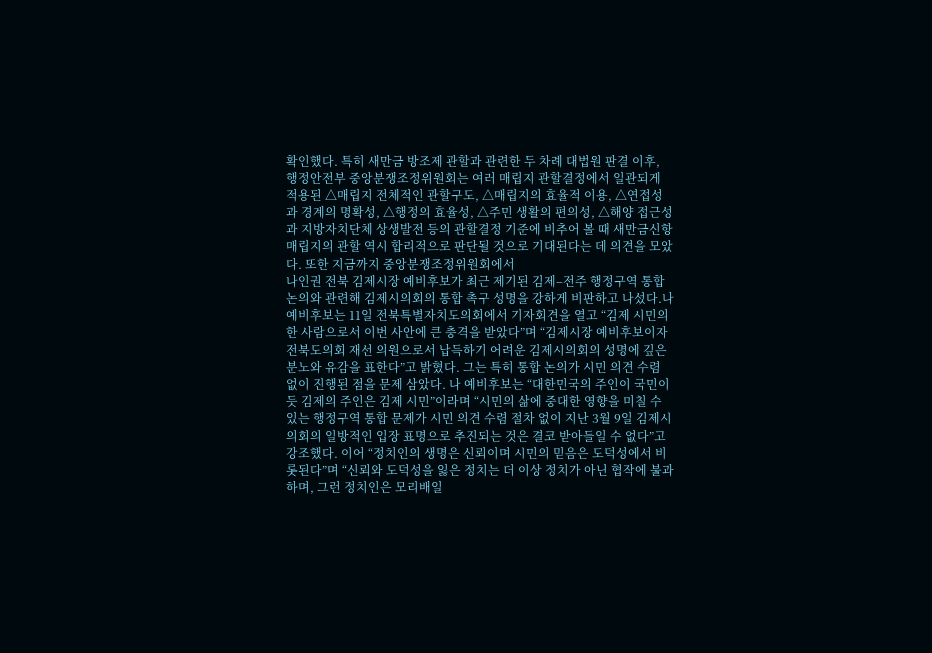확인했다. 특히 새만금 방조제 관할과 관련한 두 차례 대법원 판결 이후, 행정안전부 중앙분쟁조정위원회는 여러 매립지 관할결정에서 일관되게 적용된 △매립지 전체적인 관할구도, △매립지의 효율적 이용, △연접성과 경계의 명확성, △행정의 효율성, △주민 생활의 편의성, △해양 접근성과 지방자치단체 상생발전 등의 관할결정 기준에 비추어 볼 때 새만금신항 매립지의 관할 역시 합리적으로 판단될 것으로 기대된다는 데 의견을 모았다. 또한 지금까지 중앙분쟁조정위원회에서
나인권 전북 김제시장 예비후보가 최근 제기된 김제–전주 행정구역 통합 논의와 관련해 김제시의회의 통합 촉구 성명을 강하게 비판하고 나섰다.나 예비후보는 11일 전북특별자치도의회에서 기자회견을 열고 “김제 시민의 한 사람으로서 이번 사안에 큰 충격을 받았다”며 “김제시장 예비후보이자 전북도의회 재선 의원으로서 납득하기 어려운 김제시의회의 성명에 깊은 분노와 유감을 표한다”고 밝혔다. 그는 특히 통합 논의가 시민 의견 수렴 없이 진행된 점을 문제 삼았다. 나 예비후보는 “대한민국의 주인이 국민이듯 김제의 주인은 김제 시민”이라며 “시민의 삶에 중대한 영향을 미칠 수 있는 행정구역 통합 문제가 시민 의견 수렴 절차 없이 지난 3월 9일 김제시의회의 일방적인 입장 표명으로 추진되는 것은 결코 받아들일 수 없다”고 강조했다. 이어 “정치인의 생명은 신뢰이며 시민의 믿음은 도덕성에서 비롯된다”며 “신뢰와 도덕성을 잃은 정치는 더 이상 정치가 아닌 협작에 불과하며, 그런 정치인은 모리배일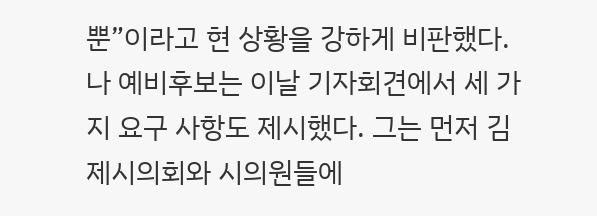뿐”이라고 현 상황을 강하게 비판했다. 나 예비후보는 이날 기자회견에서 세 가지 요구 사항도 제시했다. 그는 먼저 김제시의회와 시의원들에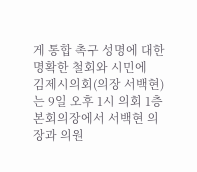게 통합 촉구 성명에 대한 명확한 철회와 시민에
김제시의회(의장 서백현)는 9일 오후 1시 의회 1층 본회의장에서 서백현 의장과 의원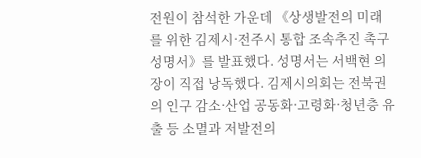전원이 참석한 가운데 《상생발전의 미래를 위한 김제시·전주시 통합 조속추진 촉구 성명서》를 발표했다. 성명서는 서백현 의장이 직접 낭독했다. 김제시의회는 전북권의 인구 감소·산업 공동화·고령화·청년층 유출 등 소멸과 저발전의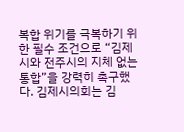복합 위기를 극복하기 위한 필수 조건으로 “김제시와 전주시의 지체 없는 통합”을 강력히 촉구했다. 김제시의회는 김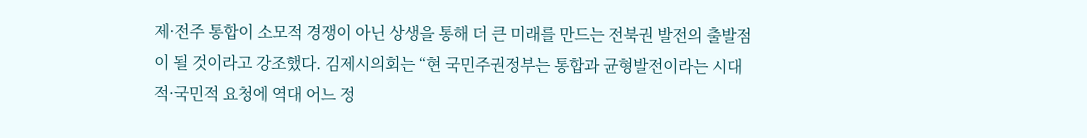제·전주 통합이 소모적 경쟁이 아닌 상생을 통해 더 큰 미래를 만드는 전북권 발전의 출발점이 될 것이라고 강조했다. 김제시의회는 “현 국민주권정부는 통합과 균형발전이라는 시대적·국민적 요청에 역대 어느 정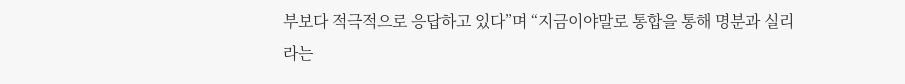부보다 적극적으로 응답하고 있다”며 “지금이야말로 통합을 통해 명분과 실리라는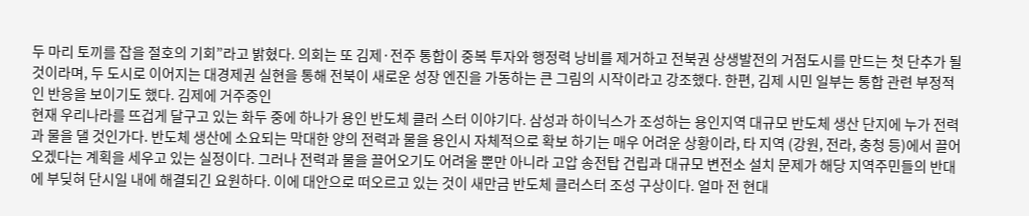두 마리 토끼를 잡을 절호의 기회”라고 밝혔다. 의회는 또 김제·전주 통합이 중복 투자와 행정력 낭비를 제거하고 전북권 상생발전의 거점도시를 만드는 첫 단추가 될 것이라며, 두 도시로 이어지는 대경제권 실현을 통해 전북이 새로운 성장 엔진을 가동하는 큰 그림의 시작이라고 강조했다. 한편, 김제 시민 일부는 통합 관련 부정적인 반응을 보이기도 했다. 김제에 거주중인
현재 우리나라를 뜨겁게 달구고 있는 화두 중에 하나가 용인 반도체 클러 스터 이야기다. 삼성과 하이닉스가 조성하는 용인지역 대규모 반도체 생산 단지에 누가 전력과 물을 댈 것인가다. 반도체 생산에 소요되는 막대한 양의 전력과 물을 용인시 자체적으로 확보 하기는 매우 어려운 상황이라, 타 지역 (강원, 전라, 충청 등)에서 끌어오겠다는 계획을 세우고 있는 실정이다. 그러나 전력과 물을 끌어오기도 어려울 뿐만 아니라 고압 송전탑 건립과 대규모 변전소 설치 문제가 해당 지역주민들의 반대에 부딪혀 단시일 내에 해결되긴 요원하다. 이에 대안으로 떠오르고 있는 것이 새만금 반도체 클러스터 조성 구상이다. 얼마 전 현대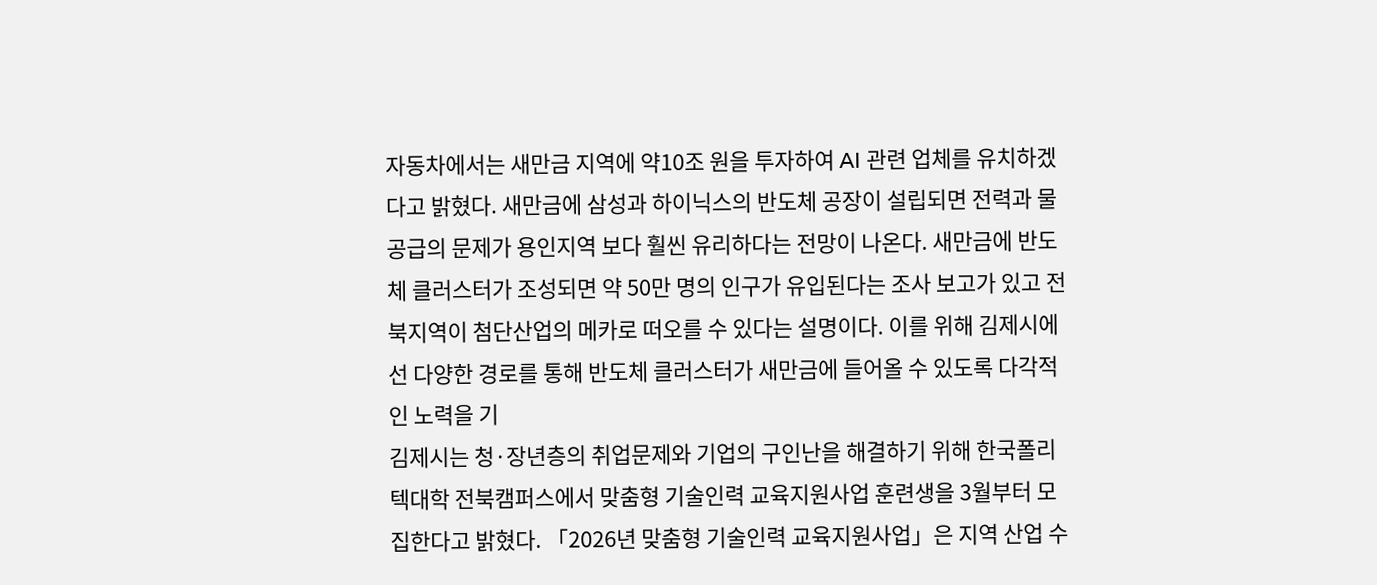자동차에서는 새만금 지역에 약10조 원을 투자하여 AI 관련 업체를 유치하겠다고 밝혔다. 새만금에 삼성과 하이닉스의 반도체 공장이 설립되면 전력과 물 공급의 문제가 용인지역 보다 훨씬 유리하다는 전망이 나온다. 새만금에 반도체 클러스터가 조성되면 약 50만 명의 인구가 유입된다는 조사 보고가 있고 전북지역이 첨단산업의 메카로 떠오를 수 있다는 설명이다. 이를 위해 김제시에선 다양한 경로를 통해 반도체 클러스터가 새만금에 들어올 수 있도록 다각적인 노력을 기
김제시는 청·장년층의 취업문제와 기업의 구인난을 해결하기 위해 한국폴리텍대학 전북캠퍼스에서 맞춤형 기술인력 교육지원사업 훈련생을 3월부터 모집한다고 밝혔다. 「2026년 맞춤형 기술인력 교육지원사업」은 지역 산업 수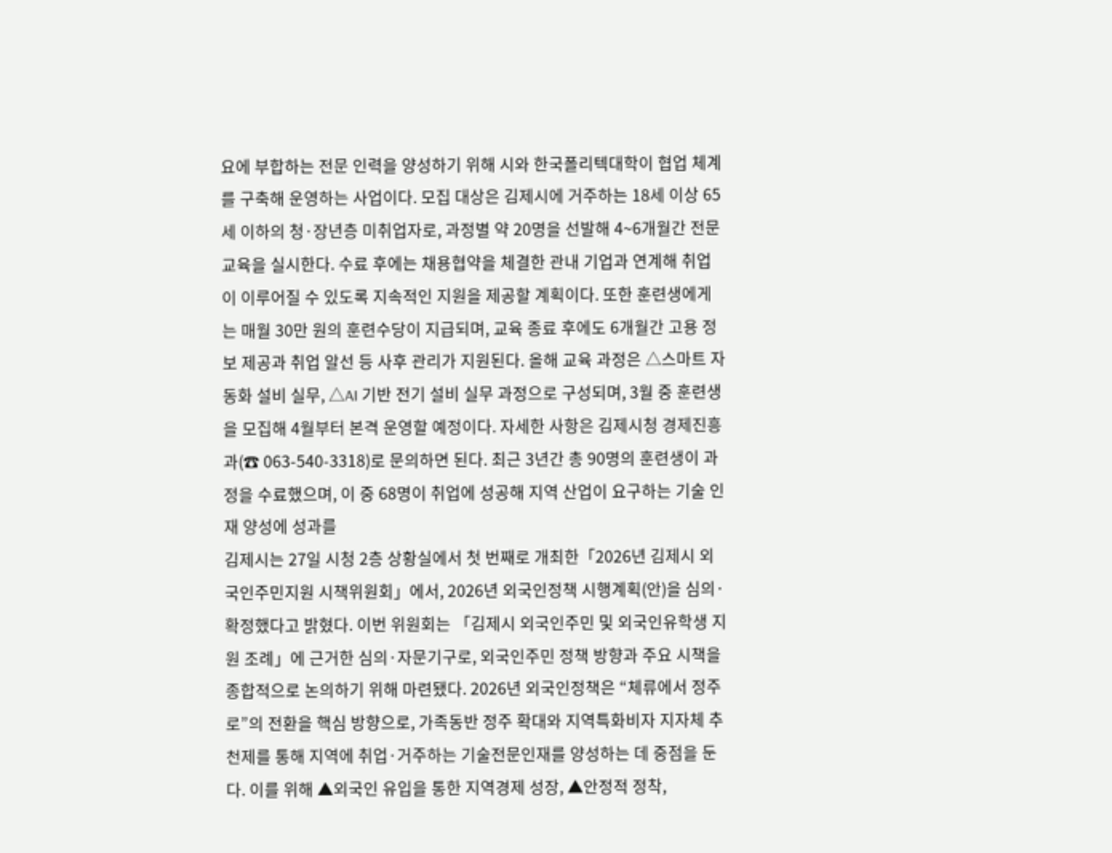요에 부합하는 전문 인력을 양성하기 위해 시와 한국폴리텍대학이 협업 체계를 구축해 운영하는 사업이다. 모집 대상은 김제시에 거주하는 18세 이상 65세 이하의 청·장년층 미취업자로, 과정별 약 20명을 선발해 4~6개월간 전문 교육을 실시한다. 수료 후에는 채용협약을 체결한 관내 기업과 연계해 취업이 이루어질 수 있도록 지속적인 지원을 제공할 계획이다. 또한 훈련생에게는 매월 30만 원의 훈련수당이 지급되며, 교육 종료 후에도 6개월간 고용 정보 제공과 취업 알선 등 사후 관리가 지원된다. 올해 교육 과정은 △스마트 자동화 설비 실무, △AI 기반 전기 설비 실무 과정으로 구성되며, 3월 중 훈련생을 모집해 4월부터 본격 운영할 예정이다. 자세한 사항은 김제시청 경제진흥과(☎ 063-540-3318)로 문의하면 된다. 최근 3년간 총 90명의 훈련생이 과정을 수료했으며, 이 중 68명이 취업에 성공해 지역 산업이 요구하는 기술 인재 양성에 성과를
김제시는 27일 시청 2층 상황실에서 첫 번째로 개최한「2026년 김제시 외국인주민지원 시책위원회」에서, 2026년 외국인정책 시행계획(안)을 심의·확정했다고 밝혔다. 이번 위원회는 「김제시 외국인주민 및 외국인유학생 지원 조례」에 근거한 심의·자문기구로, 외국인주민 정책 방향과 주요 시책을 종합적으로 논의하기 위해 마련됐다. 2026년 외국인정책은 “체류에서 정주로”의 전환을 핵심 방향으로, 가족동반 정주 확대와 지역특화비자 지자체 추천제를 통해 지역에 취업·거주하는 기술전문인재를 양성하는 데 중점을 둔다. 이를 위해 ▲외국인 유입을 통한 지역경제 성장, ▲안정적 정착,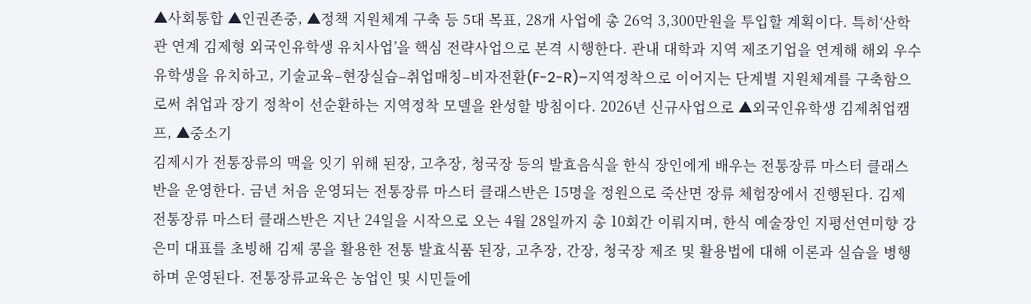▲사회통합 ▲인권존중, ▲정책 지원체계 구축 등 5대 목표, 28개 사업에 총 26억 3,300만원을 투입할 계획이다. 특히‘산학관 연계 김제형 외국인유학생 유치사업’을 핵심 전략사업으로 본격 시행한다. 관내 대학과 지역 제조기업을 연계해 해외 우수 유학생을 유치하고, 기술교육–현장실습–취업매칭–비자전환(F-2-R)–지역정착으로 이어지는 단계별 지원체계를 구축함으로써 취업과 장기 정착이 선순환하는 지역정착 모델을 완성할 방침이다. 2026년 신규사업으로 ▲외국인유학생 김제취업캠프, ▲중소기
김제시가 전통장류의 맥을 잇기 위해 된장, 고추장, 청국장 등의 발효음식을 한식 장인에게 배우는 전통장류 마스터 클래스반을 운영한다. 금년 처음 운영되는 전통장류 마스터 클래스반은 15명을 정원으로 죽산면 장류 체험장에서 진행된다. 김제 전통장류 마스터 클래스반은 지난 24일을 시작으로 오는 4월 28일까지 총 10회간 이뤄지며, 한식 예술장인 지평선연미향 강은미 대표를 초빙해 김제 콩을 활용한 전통 발효식품 된장, 고추장, 간장, 청국장 제조 및 활용법에 대해 이론과 실습을 병행하며 운영된다. 전통장류교육은 농업인 및 시민들에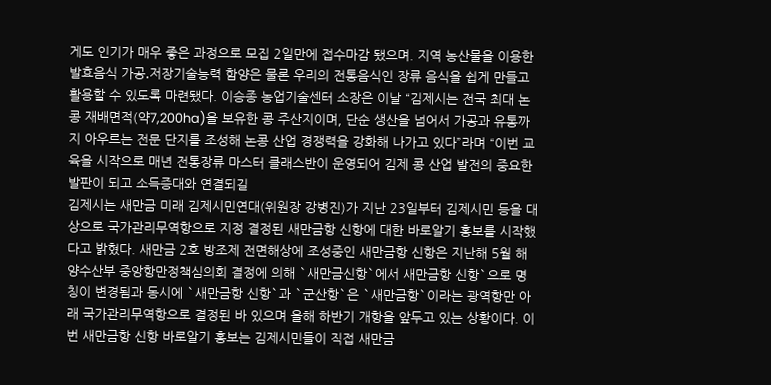게도 인기가 매우 좋은 과정으로 모집 2일만에 접수마감 됐으며. 지역 농산물을 이용한 발효음식 가공․저장기술능력 함양은 물론 우리의 전통음식인 장류 음식을 쉽게 만들고 활용할 수 있도록 마련됐다. 이승종 농업기술센터 소장은 이날 “김제시는 전국 최대 논콩 재배면적(약7,200ha)을 보유한 콩 주산지이며, 단순 생산을 넘어서 가공과 유통까지 아우르는 전문 단지를 조성해 논콩 산업 경쟁력을 강화해 나가고 있다”라며 “이번 교육을 시작으로 매년 전통장류 마스터 클래스반이 운영되어 김제 콩 산업 발전의 중요한 발판이 되고 소득증대와 연결되길
김제시는 새만금 미래 김제시민연대(위원장 강병진)가 지난 23일부터 김제시민 등을 대상으로 국가관리무역항으로 지정 결정된 새만금항 신항에 대한 바로알기 홍보를 시작했다고 밝혔다. 새만금 2호 방조제 전면해상에 조성중인 새만금항 신항은 지난해 5월 해양수산부 중앙항만정책심의회 결정에 의해 `새만금신항`에서 새만금항 신항`으로 명칭이 변경됨과 동시에 `새만금항 신항`과 `군산항`은 `새만금항`이라는 광역항만 아래 국가관리무역항으로 결정된 바 있으며 올해 하반기 개항을 앞두고 있는 상황이다. 이번 새만금항 신항 바로알기 홍보는 김제시민들이 직접 새만금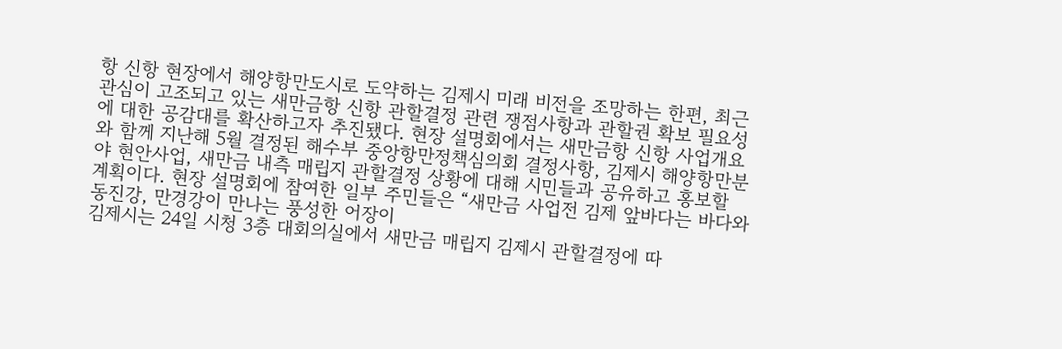항 신항 현장에서 해양항만도시로 도약하는 김제시 미래 비전을 조망하는 한편, 최근 관심이 고조되고 있는 새만금항 신항 관할결정 관련 쟁점사항과 관할권 확보 필요성에 대한 공감대를 확산하고자 추진됐다. 현장 설명회에서는 새만금항 신항 사업개요와 함께 지난해 5월 결정된 해수부 중앙항만정책심의회 결정사항, 김제시 해양항만분야 현안사업, 새만금 내측 매립지 관할결정 상황에 대해 시민들과 공유하고 홍보할 계획이다. 현장 설명회에 참여한 일부 주민들은 “새만금 사업전 김제 앞바다는 바다와 동진강, 만경강이 만나는 풍성한 어장이
김제시는 24일 시청 3층 대회의실에서 새만금 매립지 김제시 관할결정에 따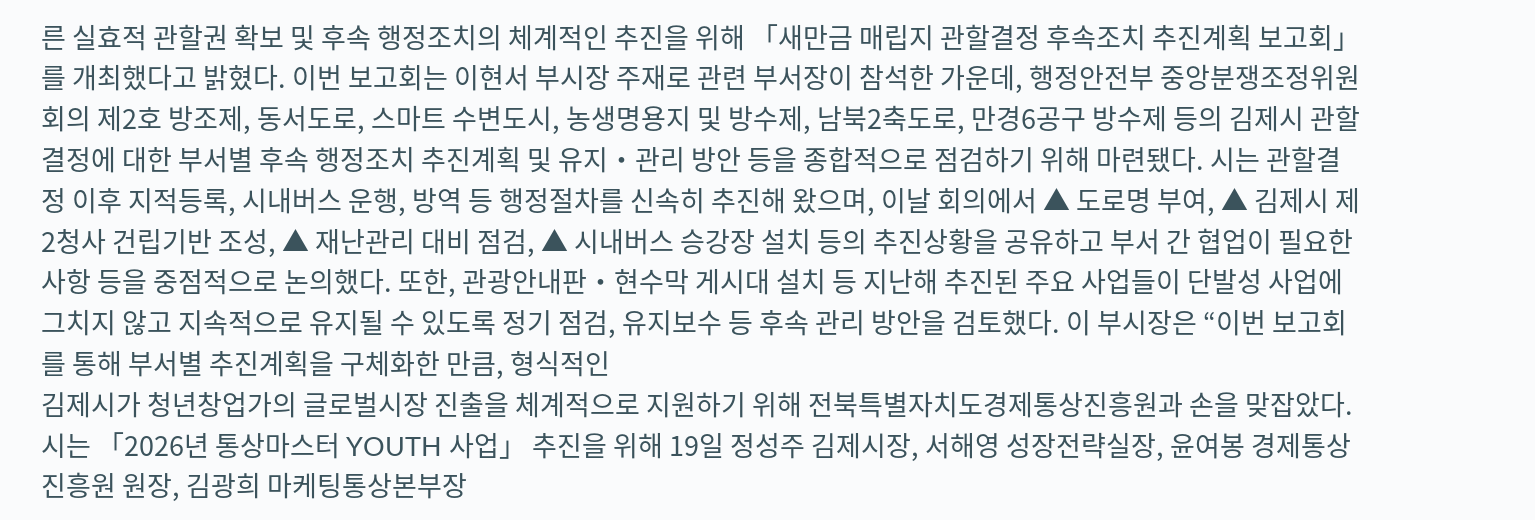른 실효적 관할권 확보 및 후속 행정조치의 체계적인 추진을 위해 「새만금 매립지 관할결정 후속조치 추진계획 보고회」를 개최했다고 밝혔다. 이번 보고회는 이현서 부시장 주재로 관련 부서장이 참석한 가운데, 행정안전부 중앙분쟁조정위원회의 제2호 방조제, 동서도로, 스마트 수변도시, 농생명용지 및 방수제, 남북2축도로, 만경6공구 방수제 등의 김제시 관할 결정에 대한 부서별 후속 행정조치 추진계획 및 유지‧관리 방안 등을 종합적으로 점검하기 위해 마련됐다. 시는 관할결정 이후 지적등록, 시내버스 운행, 방역 등 행정절차를 신속히 추진해 왔으며, 이날 회의에서 ▲ 도로명 부여, ▲ 김제시 제2청사 건립기반 조성, ▲ 재난관리 대비 점검, ▲ 시내버스 승강장 설치 등의 추진상황을 공유하고 부서 간 협업이 필요한 사항 등을 중점적으로 논의했다. 또한, 관광안내판‧현수막 게시대 설치 등 지난해 추진된 주요 사업들이 단발성 사업에 그치지 않고 지속적으로 유지될 수 있도록 정기 점검, 유지보수 등 후속 관리 방안을 검토했다. 이 부시장은 “이번 보고회를 통해 부서별 추진계획을 구체화한 만큼, 형식적인
김제시가 청년창업가의 글로벌시장 진출을 체계적으로 지원하기 위해 전북특별자치도경제통상진흥원과 손을 맞잡았다. 시는 「2026년 통상마스터 YOUTH 사업」 추진을 위해 19일 정성주 김제시장, 서해영 성장전략실장, 윤여봉 경제통상진흥원 원장, 김광희 마케팅통상본부장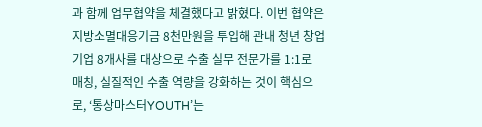과 함께 업무협약을 체결했다고 밝혔다. 이번 협약은 지방소멸대응기금 8천만원을 투입해 관내 청년 창업기업 8개사를 대상으로 수출 실무 전문가를 1:1로 매칭, 실질적인 수출 역량을 강화하는 것이 핵심으로, ‘통상마스터YOUTH’는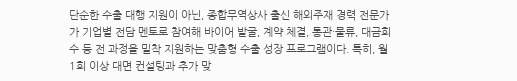단순한 수출 대행 지원이 아닌, 종합무역상사 출신 해외주재 경력 전문가가 기업별 전담 멘토로 참여해 바이어 발굴, 계약 체결, 통관·물류, 대금회수 등 전 과정을 밀착 지원하는 맞춤형 수출 성장 프로그램이다. 특히, 월 1회 이상 대면 컨설팅과 추가 맞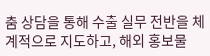춤 상담을 통해 수출 실무 전반을 체계적으로 지도하고, 해외 홍보물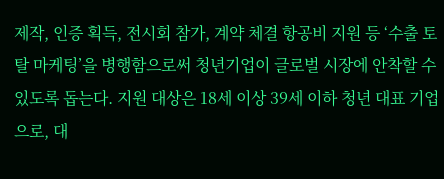제작, 인증 획득, 전시회 참가, 계약 체결 항공비 지원 등 ‘수출 토탈 마케팅’을 병행함으로써 청년기업이 글로벌 시장에 안착할 수 있도록 돕는다. 지원 대상은 18세 이상 39세 이하 청년 대표 기업으로, 대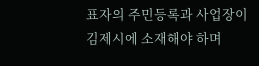표자의 주민등록과 사업장이 김제시에 소재해야 하며